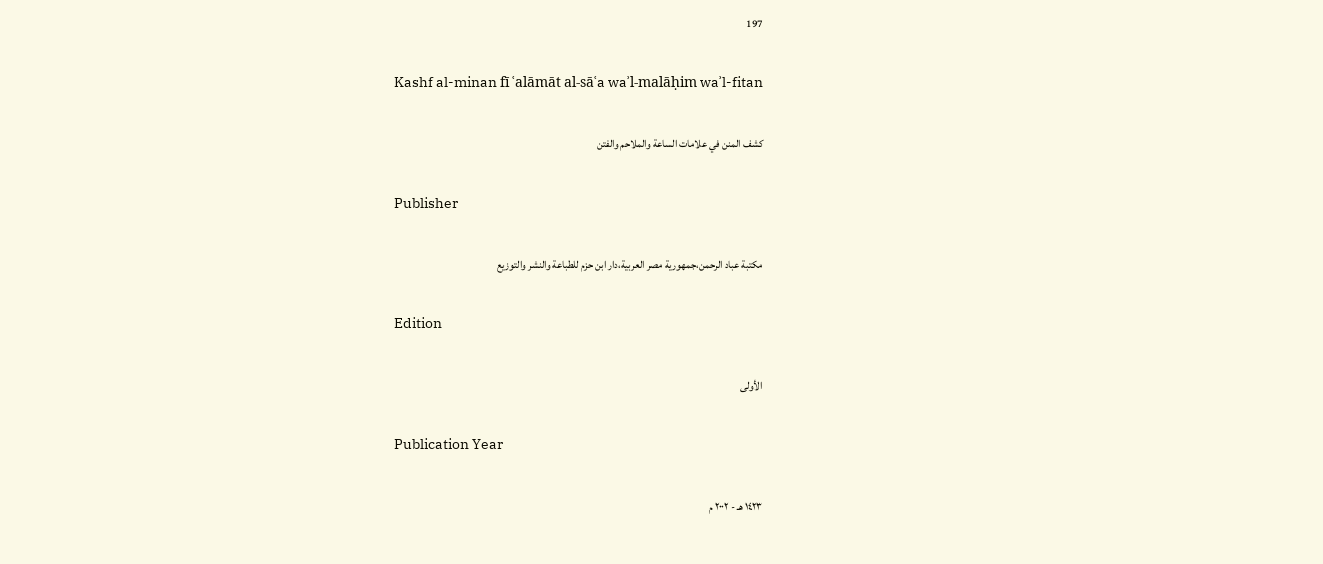197

Kashf al-minan fī ʿalāmāt al-sāʿa waʾl-malāḥim waʾl-fitan

كشف المنن في علامات الساعة والملاحم والفتن

Publisher

مكتبة عباد الرحمن،جمهورية مصر العربية،دار ابن حزم للطباعة والنشر والتوزيع

Edition

الأولى

Publication Year

١٤٢٣ هـ - ٢٠٠٢ م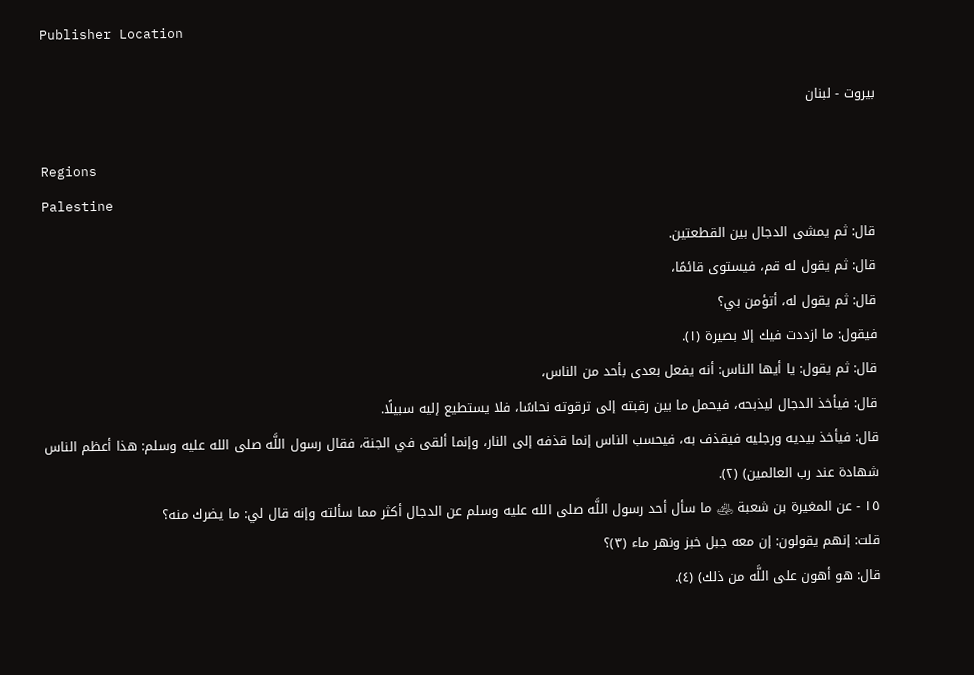Publisher Location

بيروت - لبنان

Regions
Palestine
قال: ثم يمشى الدجال بين القطعتين.
قال: ثم يقول له قم، فيستوى قائمًا،
قال: ثم يقول له، أتؤمن بي؟
فيقول: ما ازددت فيك إلا بصيرة (١).
قال: ثم يقول: يا أيها الناس: أنه يفعل بعدى بأحد من الناس،
قال: فيأخذ الدجال ليذبحه، فيحمل ما بين رقبته إلى ترقوته نحاسًا، فلا يستطيع إليه سبيلًا.
قال: فيأخذ بيديه ورجليه فيقذف به، فيحسب الناس إنما قذفه إلى النار، وإنما ألقى في الجنة، فقال رسول اللَّه صلى الله عليه وسلم: هذا أعظم الناس شهادة عند رب العالمين) (٢).
١٥ - عن المغيرة بن شعبة ﵁ ما سأل أحد رسول اللَّه صلى الله عليه وسلم عن الدجال أكثر مما سألته وإنه قال لي: ما يضرك منه؟
قلت: إنهم يقولون: إن معه جبل خبز ونهر ماء (٣)؟
قال: هو أهون على اللَّه من ذلك) (٤).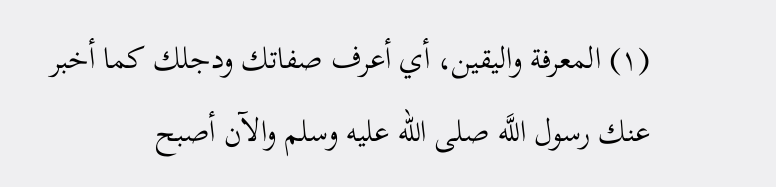(١) المعرفة واليقين، أي أعرف صفاتك ودجلك كما أخبر عنك رسول اللَّه صلى الله عليه وسلم والآن أصبح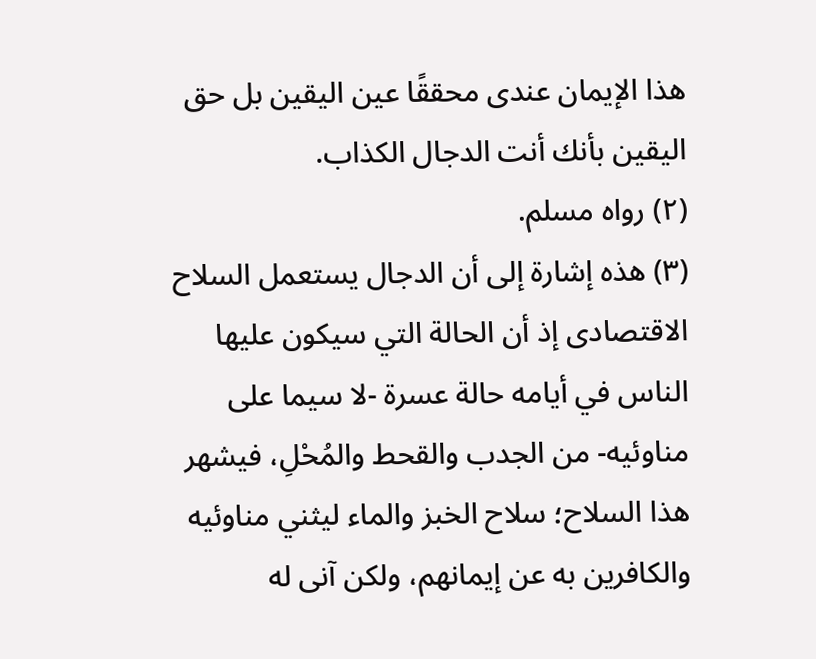هذا الإيمان عندى محققًا عين اليقين بل حق اليقين بأنك أنت الدجال الكذاب.
(٢) رواه مسلم.
(٣) هذه إشارة إلى أن الدجال يستعمل السلاح الاقتصادى إذ أن الحالة التي سيكون عليها الناس في أيامه حالة عسرة -لا سيما على مناوئيه- من الجدب والقحط والمُحْلِ، فيشهر هذا السلاح؛ سلاح الخبز والماء ليثني مناوئيه والكافرين به عن إيمانهم، ولكن آنى له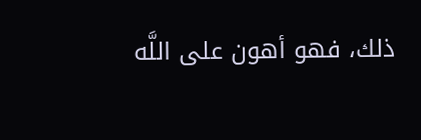ذلك، فهو أهون على اللَّه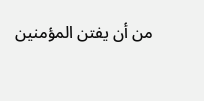من أن يفتن المؤمنين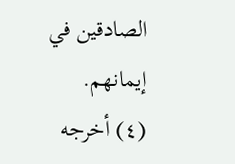الصادقين في إيمانهم.
(٤) أخرجه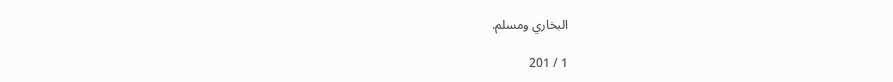البخاري ومسلم.

1 / 201